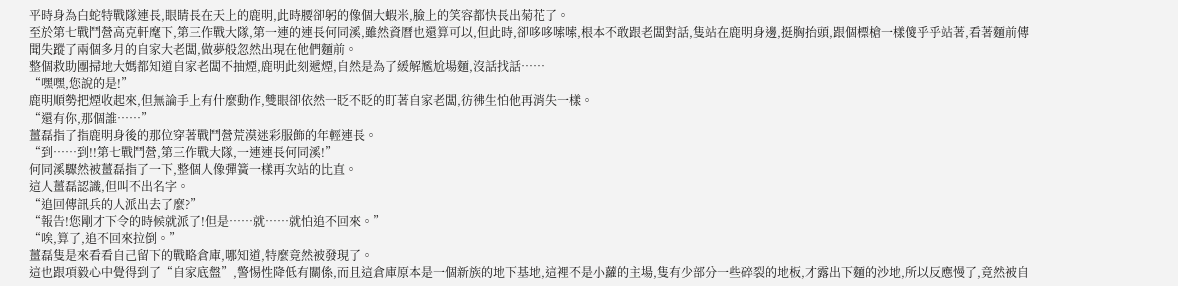平時身為白蛇特戰隊連長,眼睛長在天上的鹿明,此時腰卻躬的像個大蝦米,臉上的笑容都快長出菊花了。
至於第七戰鬥營高克軒麾下,第三作戰大隊,第一連的連長何同溪,雖然資曆也還算可以,但此時,卻哆哆嗦嗦,根本不敢跟老闆對話,隻站在鹿明身邊,挺胸抬頭,跟個標槍一樣傻乎乎站著,看著麵前傳聞失蹤了兩個多月的自家大老闆,做夢般忽然出現在他們麵前。
整個救助團掃地大媽都知道自家老闆不抽煙,鹿明此刻遞煙,自然是為了緩解尷尬場麵,沒話找話……
“嘿嘿,您說的是!”
鹿明順勢把煙收起來,但無論手上有什麼動作,雙眼卻依然一眨不眨的盯著自家老闆,彷彿生怕他再消失一樣。
“還有你,那個誰……”
薑磊指了指鹿明身後的那位穿著戰鬥營荒漠迷彩服飾的年輕連長。
“到……到!!第七戰鬥營,第三作戰大隊,一連連長何同溪!”
何同溪驟然被薑磊指了一下,整個人像彈簧一樣再次站的比直。
這人薑磊認識,但叫不出名字。
“追回傳訊兵的人派出去了麼?”
“報告!您剛才下令的時候就派了!但是……就……就怕追不回來。”
“唉,算了,追不回來拉倒。”
薑磊隻是來看看自己留下的戰略倉庫,哪知道,特麼竟然被發現了。
這也跟項毅心中覺得到了“自家底盤”,警惕性降低有關係,而且這倉庫原本是一個新族的地下基地,這裡不是小蘿的主場,隻有少部分一些碎裂的地板,才露出下麵的沙地,所以反應慢了,竟然被自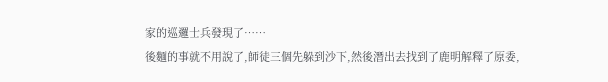家的巡邏士兵發現了……
後麵的事就不用說了,師徒三個先躲到沙下,然後潛出去找到了鹿明解釋了原委,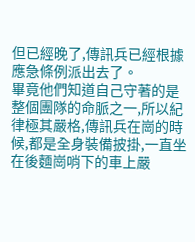但已經晚了,傳訊兵已經根據應急條例派出去了。
畢竟他們知道自己守著的是整個團隊的命脈之一,所以紀律極其嚴格,傳訊兵在崗的時候,都是全身裝備披掛,一直坐在後麵崗哨下的車上嚴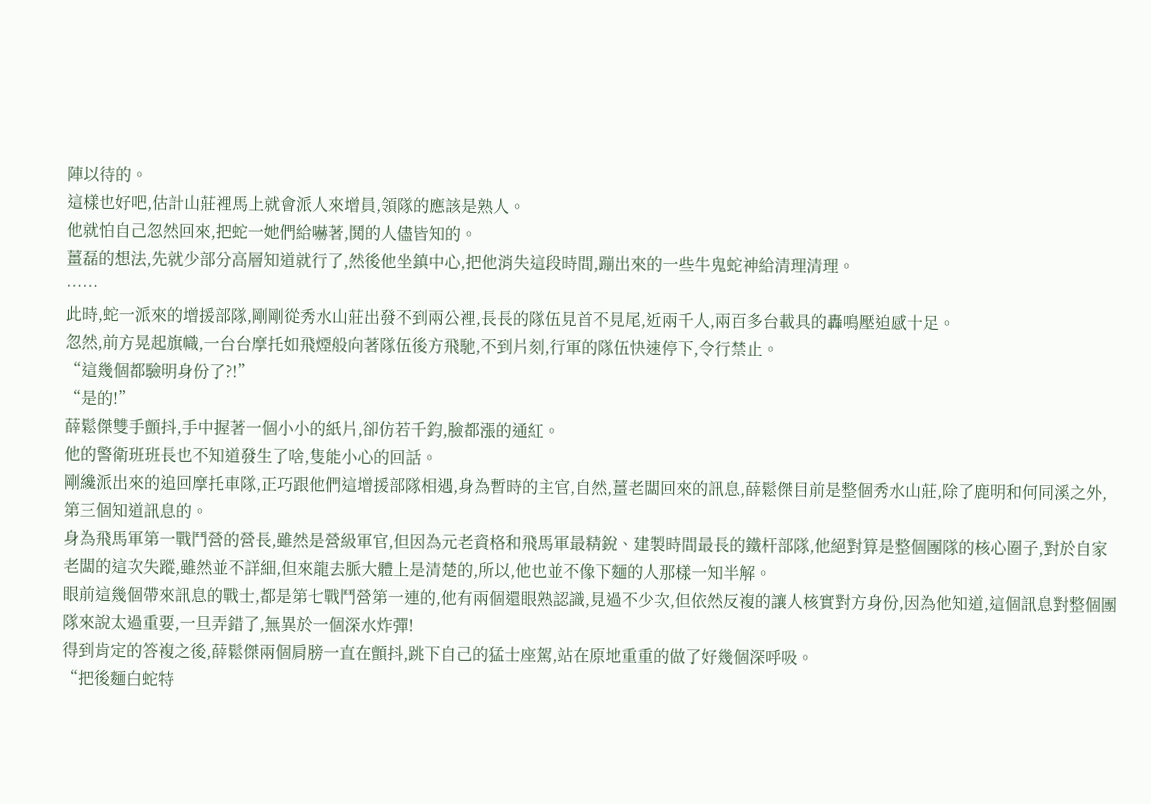陣以待的。
這樣也好吧,估計山莊裡馬上就會派人來增員,領隊的應該是熟人。
他就怕自己忽然回來,把蛇一她們給嚇著,鬨的人儘皆知的。
薑磊的想法,先就少部分高層知道就行了,然後他坐鎮中心,把他消失這段時間,蹦出來的一些牛鬼蛇神給清理清理。
……
此時,蛇一派來的增援部隊,剛剛從秀水山莊出發不到兩公裡,長長的隊伍見首不見尾,近兩千人,兩百多台載具的轟鳴壓迫感十足。
忽然,前方晃起旗幟,一台台摩托如飛煙般向著隊伍後方飛馳,不到片刻,行軍的隊伍快速停下,令行禁止。
“這幾個都驗明身份了?!”
“是的!”
薛鬆傑雙手顫抖,手中握著一個小小的紙片,卻仿若千鈞,臉都漲的通紅。
他的警衛班班長也不知道發生了啥,隻能小心的回話。
剛纔派出來的追回摩托車隊,正巧跟他們這增援部隊相遇,身為暫時的主官,自然,薑老闆回來的訊息,薛鬆傑目前是整個秀水山莊,除了鹿明和何同溪之外,第三個知道訊息的。
身為飛馬軍第一戰鬥營的營長,雖然是營級軍官,但因為元老資格和飛馬軍最精銳、建製時間最長的鐵杆部隊,他絕對算是整個團隊的核心圈子,對於自家老闆的這次失蹤,雖然並不詳細,但來龍去脈大體上是清楚的,所以,他也並不像下麵的人那樣一知半解。
眼前這幾個帶來訊息的戰士,都是第七戰鬥營第一連的,他有兩個還眼熟認識,見過不少次,但依然反複的讓人核實對方身份,因為他知道,這個訊息對整個團隊來說太過重要,一旦弄錯了,無異於一個深水炸彈!
得到肯定的答複之後,薛鬆傑兩個肩膀一直在顫抖,跳下自己的猛士座駕,站在原地重重的做了好幾個深呼吸。
“把後麵白蛇特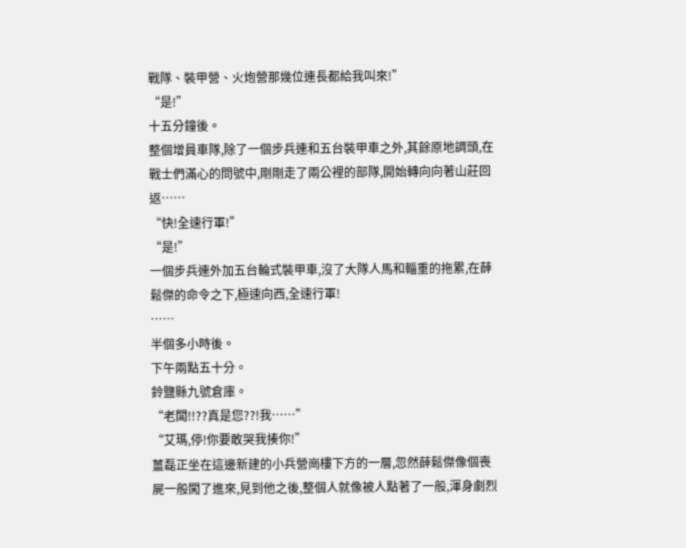戰隊、裝甲營、火炮營那幾位連長都給我叫來!”
“是!”
十五分鐘後。
整個增員車隊,除了一個步兵連和五台裝甲車之外,其餘原地調頭,在戰士們滿心的問號中,剛剛走了兩公裡的部隊,開始轉向向著山莊回返……
“快!全速行軍!”
“是!”
一個步兵連外加五台輪式裝甲車,沒了大隊人馬和輜重的拖累,在薛鬆傑的命令之下,極速向西,全速行軍!
……
半個多小時後。
下午兩點五十分。
鈴鹽縣九號倉庫。
“老闆!!??真是您??!我……”
“艾瑪,停!你要敢哭我揍你!”
薑磊正坐在這邊新建的小兵營崗樓下方的一層,忽然薛鬆傑像個喪屍一般闖了進來,見到他之後,整個人就像被人點著了一般,渾身劇烈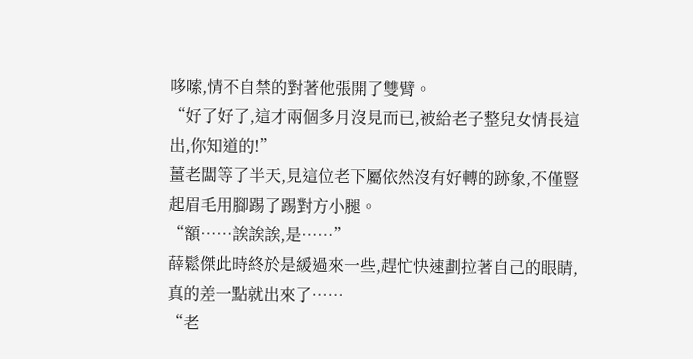哆嗦,情不自禁的對著他張開了雙臂。
“好了好了,這才兩個多月沒見而已,被給老子整兒女情長這出,你知道的!”
薑老闆等了半天,見這位老下屬依然沒有好轉的跡象,不僅豎起眉毛用腳踢了踢對方小腿。
“額……誒誒誒,是……”
薛鬆傑此時終於是緩過來一些,趕忙快速劃拉著自己的眼睛,真的差一點就出來了……
“老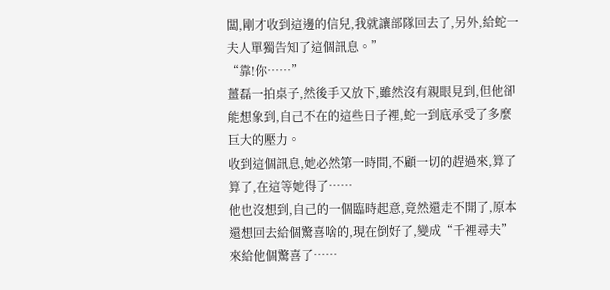闆,剛才收到這邊的信兒,我就讓部隊回去了,另外,給蛇一夫人單獨告知了這個訊息。”
“靠!你……”
薑磊一拍桌子,然後手又放下,雖然沒有親眼見到,但他卻能想象到,自己不在的這些日子裡,蛇一到底承受了多麼巨大的壓力。
收到這個訊息,她必然第一時間,不顧一切的趕過來,算了算了,在這等她得了……
他也沒想到,自己的一個臨時起意,竟然還走不開了,原本還想回去給個驚喜啥的,現在倒好了,變成“千裡尋夫”來給他個驚喜了……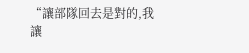“讓部隊回去是對的,我讓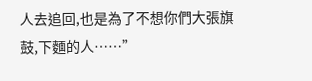人去追回,也是為了不想你們大張旗鼓,下麵的人……”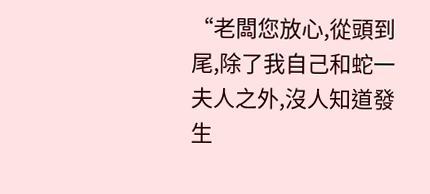“老闆您放心,從頭到尾,除了我自己和蛇一夫人之外,沒人知道發生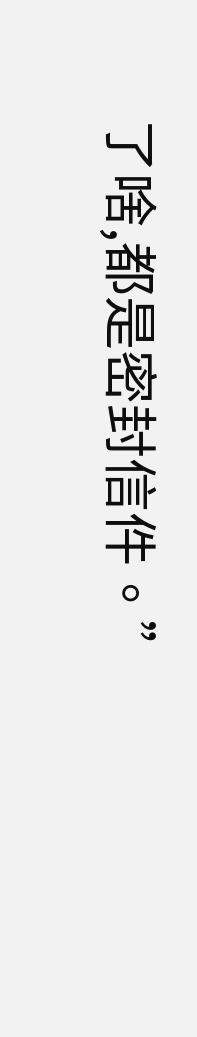了啥,都是密封信件。”